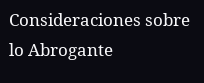Consideraciones sobre lo Abrogante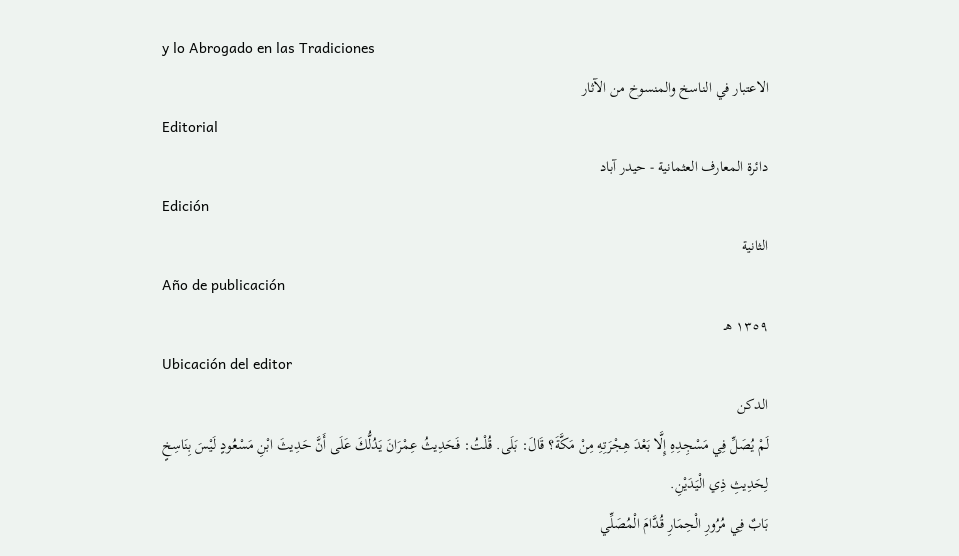y lo Abrogado en las Tradiciones
الاعتبار في الناسخ والمنسوخ من الآثار
Editorial
دائرة المعارف العثمانية - حيدر آباد
Edición
الثانية
Año de publicación
١٣٥٩ هـ
Ubicación del editor
الدكن
لَمْ يُصَلِّ فِي مَسْجِدِهِ إِلَّا بَعْدَ هِجْرَتِهِ مِنْ مَكَّةَ؟ قَالَ: بَلَى. قُلْتُ: فَحَدِيثُ عِمْرَانَ يَدُلُّكَ عَلَى أَنَّ حَدِيثَ ابْنِ مَسْعُودٍ لَيْسَ بِنَاسِخٍ لِحَدِيثِ ذِي الْيَدَيْنِ.
بَابٌ فِي مُرُورِ الْحِمَارِ قُدَّامَ الْمُصَلِّي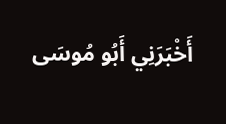أَخْبَرَنِي أَبُو مُوسَى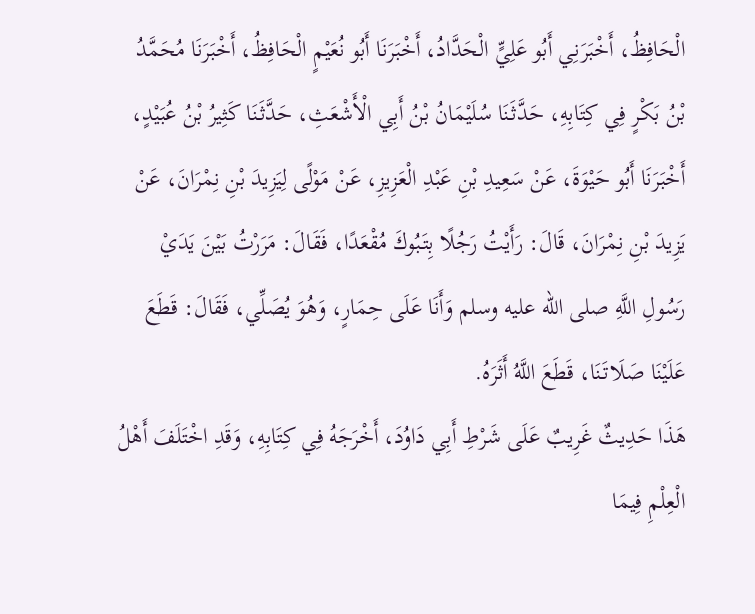الْحَافِظُ، أَخْبَرَنِي أَبُو عَلِيٍّ الْحَدَّادُ، أَخْبَرَنَا أَبُو نُعَيْمٍ الْحَافِظُ، أَخْبَرَنَا مُحَمَّدُ بْنُ بَكْرٍ فِي كِتَابِهِ، حَدَّثَنَا سُلَيْمَانُ بْنُ أَبِي الْأَشْعَثِ، حَدَّثَنَا كَثِيرُ بْنُ عُبَيْدٍ، أَخْبَرَنَا أَبُو حَيْوَةَ، عَنْ سَعِيدِ بْنِ عَبْدِ الْعَزِيزِ، عَنْ مَوْلًى لِيَزِيدَ بْنِ نِمْرَانَ، عَنْ يَزِيدَ بْنِ نِمْرَانَ، قَالَ: رَأَيْتُ رَجُلًا بِتَبُوكَ مُقْعَدًا، فَقَالَ: مَرَرْتُ بَيْنَ يَدَيْ رَسُولِ اللَّهِ صلى الله عليه وسلم وَأَنَا عَلَى حِمَارٍ، وَهُوَ يُصَلِّي، فَقَالَ: قَطَعَ عَلَيْنَا صَلَاتَنَا، قَطَعَ اللَّهُ أَثَرَهُ.
هَذَا حَدِيثٌ غَرِيبٌ عَلَى شَرْطِ أَبِي دَاوُدَ، أَخْرَجَهُ فِي كِتَابِهِ، وَقَدِ اخْتَلَفَ أَهْلُ الْعِلْمِ فِيمَا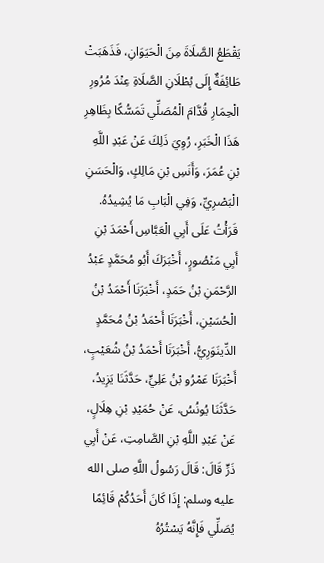يَقْطَعُ الصَّلَاةَ مِنَ الْحَيَوَانِ، فَذَهَبَتْ طَائِفَةٌ إِلَى بُطْلَانِ الصَّلَاةِ عِنْدَ مُرُورِ الْحِمَارِ قُدَّامَ الْمُصَلِّي تَمَسُّكًا بِظَاهِرِ هَذَا الْخَبَرِ، رُوِيَ ذَلِكَ عَنْ عَبْدِ اللَّهِ بْنِ عُمَرَ، وَأَنَسِ بْنِ مَالِكٍ، وَالْحَسَنِ الْبَصْرِيِّ، وَفِي الْبَابِ مَا يُشِيدُهُ.
قَرَأْتُ عَلَى أَبِي الْعَبَّاسِ أَحْمَدَ بْنِ أَبِي مَنْصُورٍ، أَخْبَرَكَ أَبُو مُحَمَّدٍ عَبْدُ الرَّحْمَنِ بْنُ حَمَدٍ، أَخْبَرَنَا أَحْمَدُ بْنُ الْحُسَيْنِ، أَخْبَرَنَا أَحْمَدُ بْنُ مُحَمَّدٍ الدِّينَوَرِيُّ، أَخْبَرَنَا أَحْمَدُ بْنُ شُعَيْبٍ، أَخْبَرَنَا عَمْرُو بْنُ عَلِيٍّ، حَدَّثَنَا يَزِيدُ، حَدَّثَنَا يُونُسُ، عَنْ حُمَيْدِ بْنِ هِلَالٍ، عَنْ عَبْدِ اللَّهِ بْنِ الصَّامِتِ، عَنْ أَبِي ذَرٍّ قَالَ: قَالَ رَسُولُ اللَّهِ صلى الله عليه وسلم: إِذَا كَانَ أَحَدُكُمْ قَائِمًا يُصَلِّي فَإِنَّهُ يَسْتُرُهُ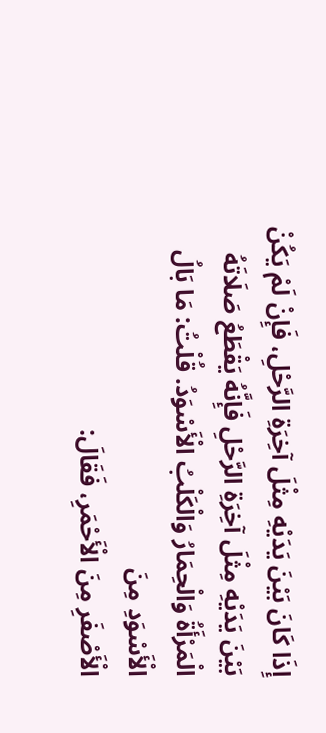إِذَا كَانَ بَيْنَ يَدَيْهِ مِثْلَ آخِرَةِ الرَّحْلِ، فَإِنْ لَمْ يَكُنْ بَيْنَ يَدَيْهِ مِثْلَ آخِرَةِ الرَّحْلِ فَإِنَّهُ يَقْطَعُ صَلَاتَهُ الْمَرْأَةُ وَالْحِمَارُ وَالْكَلْبُ الْأَسْوَدُ. قُلْتُ: مَا بَالُ الْأَسْوَدِ مِنَ
الْأَصْفَرِ مِنَ الْأَحْمَرِ، فَقَالَ: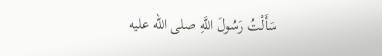سَأَلْتُ رَسُولَ اللَّهِ صلى الله عليه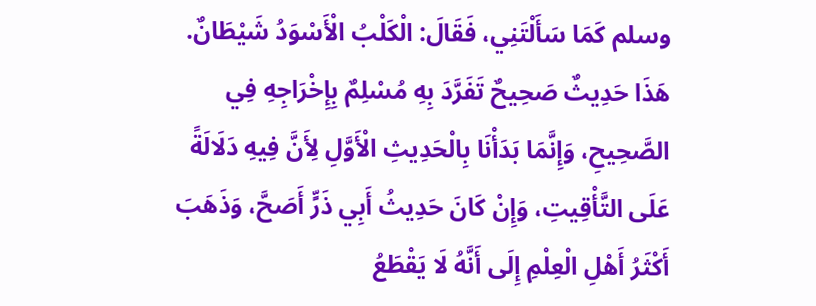وسلم كَمَا سَأَلْتَنِي، فَقَالَ: الْكَلْبُ الْأَسْوَدُ شَيْطَانٌ.
هَذَا حَدِيثٌ صَحِيحٌ تَفَرَّدَ بِهِ مُسْلِمٌ بِإِخْرَاجِهِ فِي الصَّحِيحِ، وَإِنَّمَا بَدَأْنَا بِالْحَدِيثِ الْأَوَّلِ لِأَنَّ فِيهِ دَلَالَةً عَلَى التَّأْقِيتِ، وَإِنْ كَانَ حَدِيثُ أَبِي ذَرٍّ أَصَحَّ، وَذَهَبَ أَكْثَرُ أَهْلِ الْعِلْمِ إِلَى أَنَّهُ لَا يَقْطَعُ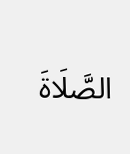الصَّلَاةَ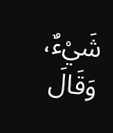شَيْءٌ، وَقَالَ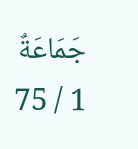جَمَاعَةٌ
1 / 75